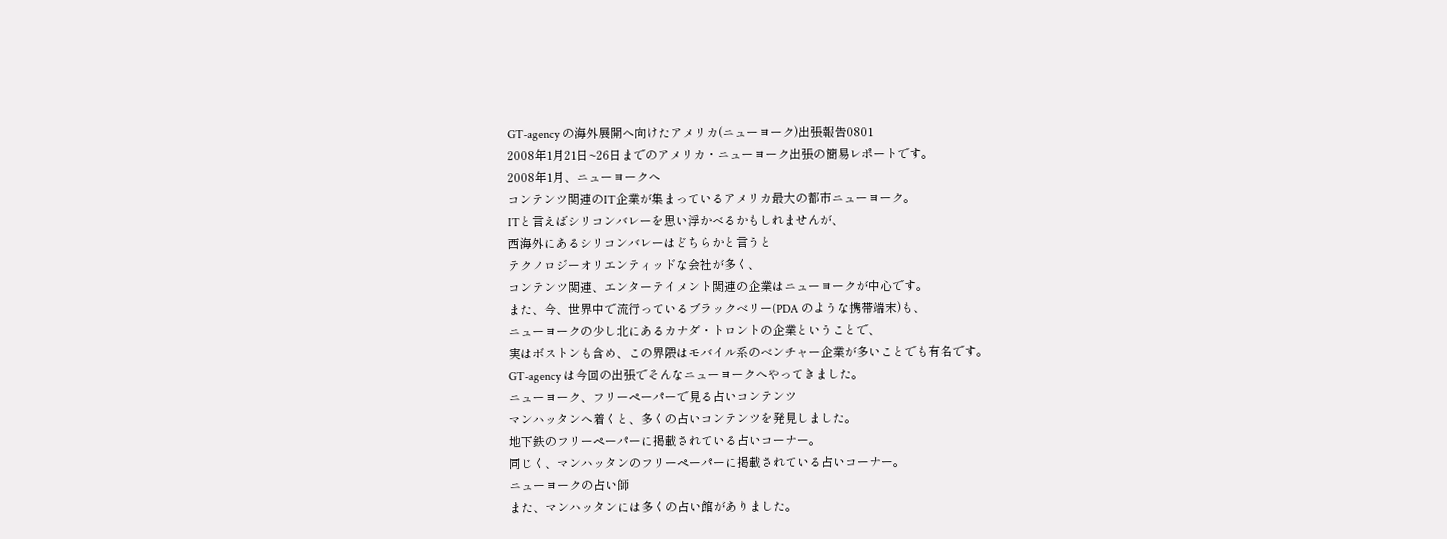GT-agency の海外展開へ向けたアメリカ(ニューヨーク)出張報告0801
2008年1月21日~26日までのアメリカ・ニューヨーク出張の簡易レポートです。
2008年1月、ニューヨークへ
コンテンツ関連のIT企業が集まっているアメリカ最大の都市ニューヨーク。
ITと言えばシリコンバレーを思い浮かべるかもしれませんが、
西海外にあるシリコンバレーはどちらかと言うと
テクノロジーオリエンティッドな会社が多く、
コンテンツ関連、エンターテイメント関連の企業はニューヨークが中心です。
また、今、世界中で流行っているブラックベリー(PDA のような携帯端末)も、
ニューヨークの少し北にあるカナダ・トロントの企業ということで、
実はボストンも含め、この界隈はモバイル系のベンチャー企業が多いことでも有名です。
GT-agency は今回の出張でそんなニューヨークへやってきました。
ニューヨーク、フリーペーパーで見る占いコンテンツ
マンハッタンへ着くと、多くの占いコンテンツを発見しました。
地下鉄のフリーペーパーに掲載されている占いコーナー。
同じく、マンハッタンのフリーペーパーに掲載されている占いコーナー。
ニューヨークの占い師
また、マンハッタンには多くの占い館がありました。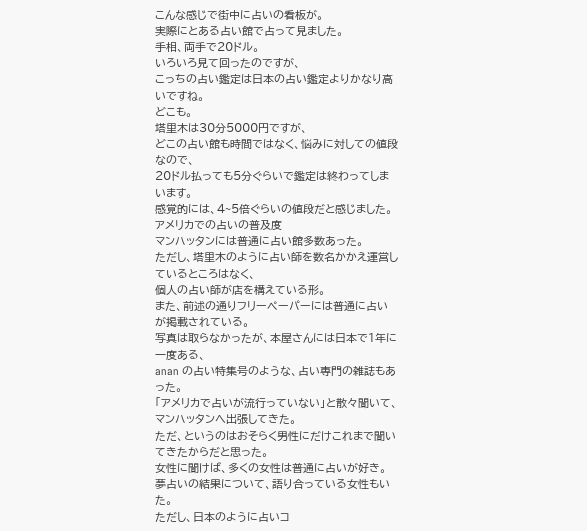こんな感じで街中に占いの看板が。
実際にとある占い館で占って見ました。
手相、両手で20ドル。
いろいろ見て回ったのですが、
こっちの占い鑑定は日本の占い鑑定よりかなり高いですね。
どこも。
塔里木は30分5000円ですが、
どこの占い館も時間ではなく、悩みに対しての値段なので、
20ドル払っても5分ぐらいで鑑定は終わってしまいます。
感覚的には、4~5倍ぐらいの値段だと感じました。
アメリカでの占いの普及度
マンハッタンには普通に占い館多数あった。
ただし、塔里木のように占い師を数名かかえ運営しているところはなく、
個人の占い師が店を構えている形。
また、前述の通りフリーペーパーには普通に占いが掲載されている。
写真は取らなかったが、本屋さんには日本で1年に一度ある、
anan の占い特集号のような、占い専門の雑誌もあった。
「アメリカで占いが流行っていない」と散々聞いて、
マンハッタンへ出張してきた。
ただ、というのはおそらく男性にだけこれまで聞いてきたからだと思った。
女性に聞けば、多くの女性は普通に占いが好き。
夢占いの結果について、語り合っている女性もいた。
ただし、日本のように占いコ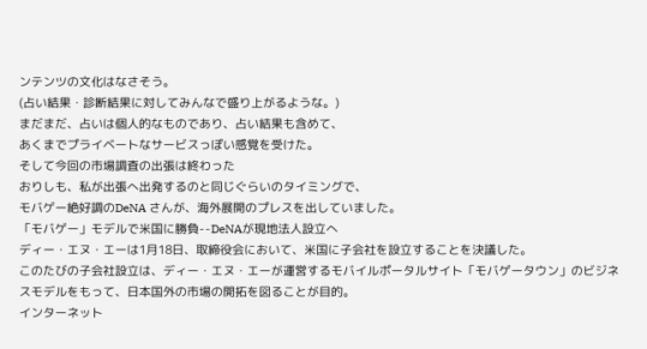ンテンツの文化はなさそう。
(占い結果・診断結果に対してみんなで盛り上がるような。)
まだまだ、占いは個人的なものであり、占い結果も含めて、
あくまでプライベートなサービスっぽい感覚を受けた。
そして今回の市場調査の出張は終わった
おりしも、私が出張へ出発するのと同じぐらいのタイミングで、
モバゲー絶好調のDeNA さんが、海外展開のプレスを出していました。
「モバゲー」モデルで米国に勝負--DeNAが現地法人設立へ
ディー・エヌ・エーは1月18日、取締役会において、米国に子会社を設立することを決議した。
このたびの子会社設立は、ディー・エヌ・エーが運営するモバイルポータルサイト「モバゲータウン」のビジネスモデルをもって、日本国外の市場の開拓を図ることが目的。
インターネット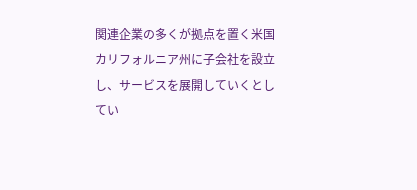関連企業の多くが拠点を置く米国カリフォルニア州に子会社を設立し、サービスを展開していくとしてい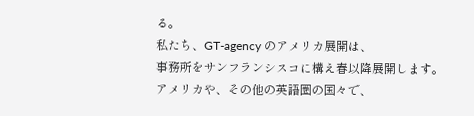る。
私たち、GT-agency のアメリカ展開は、
事務所をサンフランシスコに構え春以降展開します。
アメリカや、その他の英語圏の国々で、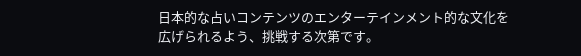日本的な占いコンテンツのエンターテインメント的な文化を
広げられるよう、挑戦する次第です。